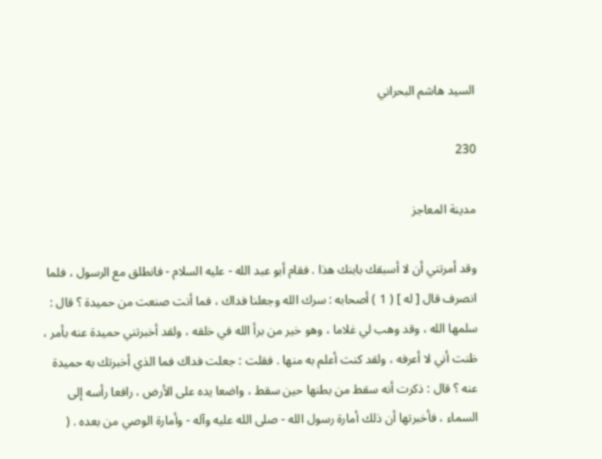السيد هاشم البحراني

230

مدينة المعاجز

وقد أمرتني أن لا أسبقك بابنك هذا . فقام أبو عبد الله - عليه السلام - فانطلق مع الرسول ، فلما انصرف قال [ له ] ( 1 ) أصحابه : سرك الله وجعلنا فداك ، فما أنت صنعت من حميدة ؟ قال : سلمها الله ، وقد وهب لي غلاما ، وهو خير من برأ الله في خلقه ، ولقد أخبرتني حميدة عنه بأمر ، ظنت أني لا أعرفه ، ولقد كنت أعلم به منها . فقلت : جعلت فداك فما الذي أخبرتك به حميدة عنه ؟ قال : ذكرت أنه سقط من بطنها حين سقط ، واضعا يده على الأرض ، رافعا رأسه إلى السماء ، فأخبرتها أن ذلك أمارة رسول الله - صلى الله عليه وآله - وأمارة الوصي من بعده . (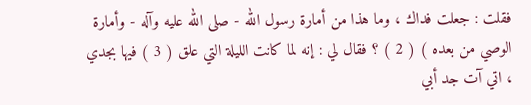فقلت : جعلت فداك ، وما هذا من أمارة رسول الله - صلى الله عليه وآله - وأمارة الوصي من بعده ) ( 2 ) ؟ فقال لي : إنه لما كانت الليلة التي علق ( 3 ) فيها بجدي ، اتي آت جد أبي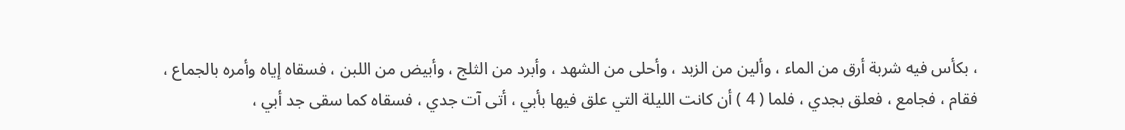، بكأس فيه شربة أرق من الماء ، وألين من الزبد ، وأحلى من الشهد ، وأبرد من الثلج ، وأبيض من اللبن ، فسقاه إياه وأمره بالجماع ، فقام ، فجامع ، فعلق بجدي ، فلما ( 4 ) أن كانت الليلة التي علق فيها بأبي ، أتى آت جدي ، فسقاه كما سقى جد أبي ،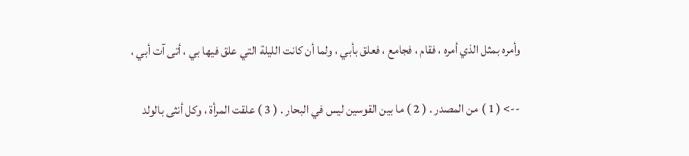وأمره بمثل الذي أمره ، فقام ، فجامع ، فعلق بأبي ، ولما أن كانت الليلة التي علق فيها بي ، أتى آت أبي ،

--> ( 1 ) من المصدر . ( 2 ) ما بين القوسين ليس في البحار . ( 3 ) علقت المرأة ، وكل أنثى بالولد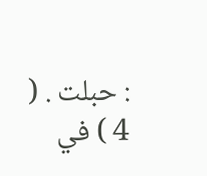: حبلت . ( 4 ) في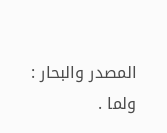المصدر والبحار : ولما .